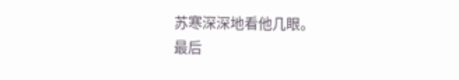苏寒深深地看他几眼。
最后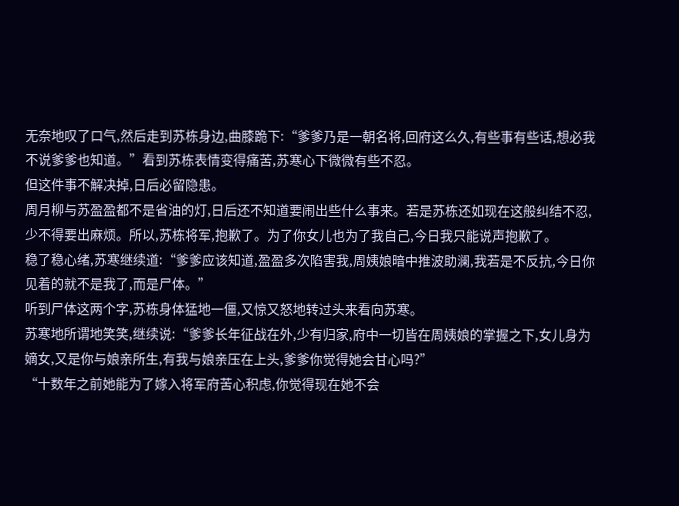无奈地叹了口气,然后走到苏栋身边,曲膝跪下:“爹爹乃是一朝名将,回府这么久,有些事有些话,想必我不说爹爹也知道。”看到苏栋表情变得痛苦,苏寒心下微微有些不忍。
但这件事不解决掉,日后必留隐患。
周月柳与苏盈盈都不是省油的灯,日后还不知道要闹出些什么事来。若是苏栋还如现在这般纠结不忍,少不得要出麻烦。所以,苏栋将军,抱歉了。为了你女儿也为了我自己,今日我只能说声抱歉了。
稳了稳心绪,苏寒继续道:“爹爹应该知道,盈盈多次陷害我,周姨娘暗中推波助澜,我若是不反抗,今日你见着的就不是我了,而是尸体。”
听到尸体这两个字,苏栋身体猛地一僵,又惊又怒地转过头来看向苏寒。
苏寒地所谓地笑笑,继续说:“爹爹长年征战在外,少有归家,府中一切皆在周姨娘的掌握之下,女儿身为嫡女,又是你与娘亲所生,有我与娘亲压在上头,爹爹你觉得她会甘心吗?”
“十数年之前她能为了嫁入将军府苦心积虑,你觉得现在她不会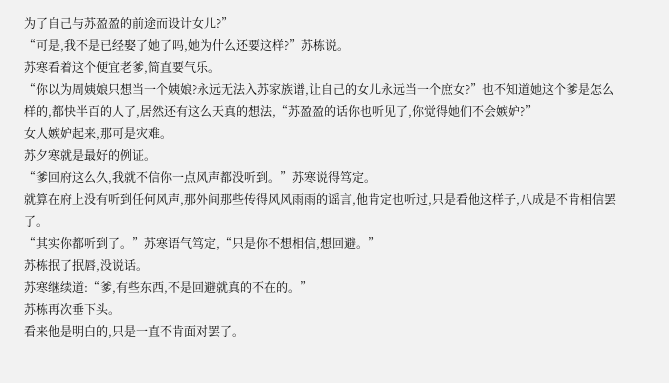为了自己与苏盈盈的前途而设计女儿?”
“可是,我不是已经娶了她了吗,她为什么还要这样?”苏栋说。
苏寒看着这个便宜老爹,简直要气乐。
“你以为周姨娘只想当一个姨娘?永远无法入苏家族谱,让自己的女儿永远当一个庶女?”也不知道她这个爹是怎么样的,都快半百的人了,居然还有这么天真的想法,“苏盈盈的话你也听见了,你觉得她们不会嫉妒?”
女人嫉妒起来,那可是灾难。
苏夕寒就是最好的例证。
“爹回府这么久,我就不信你一点风声都没听到。”苏寒说得笃定。
就算在府上没有听到任何风声,那外间那些传得风风雨雨的谣言,他肯定也听过,只是看他这样子,八成是不肯相信罢了。
“其实你都听到了。”苏寒语气笃定,“只是你不想相信,想回避。”
苏栋抿了抿唇,没说话。
苏寒继续道:“爹,有些东西,不是回避就真的不在的。”
苏栋再次垂下头。
看来他是明白的,只是一直不肯面对罢了。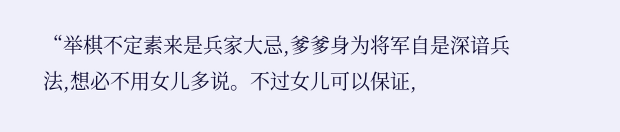“举棋不定素来是兵家大忌,爹爹身为将军自是深谙兵法,想必不用女儿多说。不过女儿可以保证,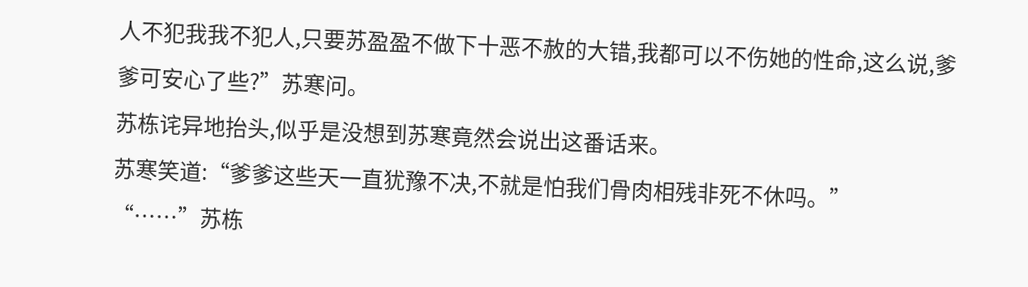人不犯我我不犯人,只要苏盈盈不做下十恶不赦的大错,我都可以不伤她的性命,这么说,爹爹可安心了些?”苏寒问。
苏栋诧异地抬头,似乎是没想到苏寒竟然会说出这番话来。
苏寒笑道:“爹爹这些天一直犹豫不决,不就是怕我们骨肉相残非死不休吗。”
“……”苏栋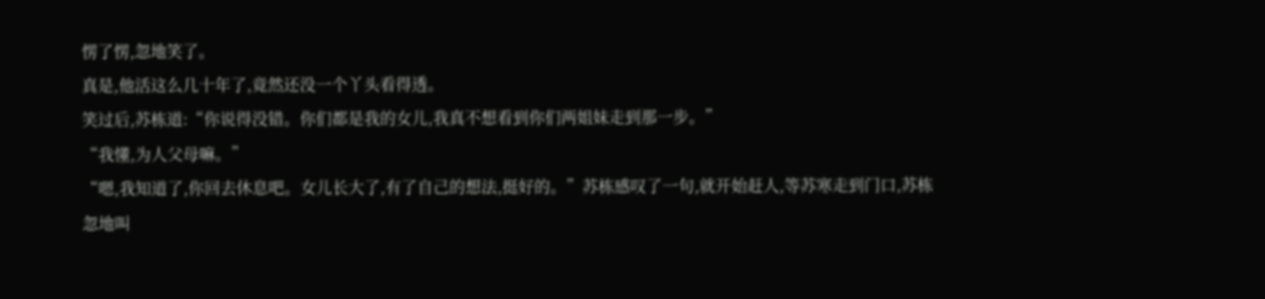愣了愣,忽地笑了。
真是,他活这么几十年了,竟然还没一个丫头看得透。
笑过后,苏栋道:“你说得没错。你们都是我的女儿,我真不想看到你们两姐妹走到那一步。”
“我懂,为人父母嘛。”
“嗯,我知道了,你回去休息吧。女儿长大了,有了自己的想法,挺好的。”苏栋感叹了一句,就开始赶人,等苏寒走到门口,苏栋忽地叫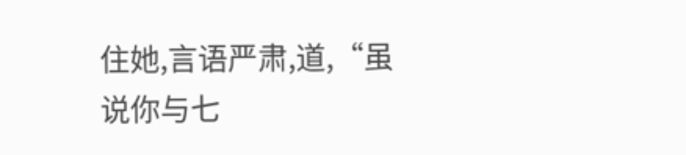住她,言语严肃,道,“虽说你与七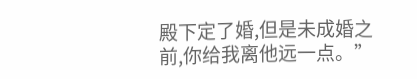殿下定了婚,但是未成婚之前,你给我离他远一点。”